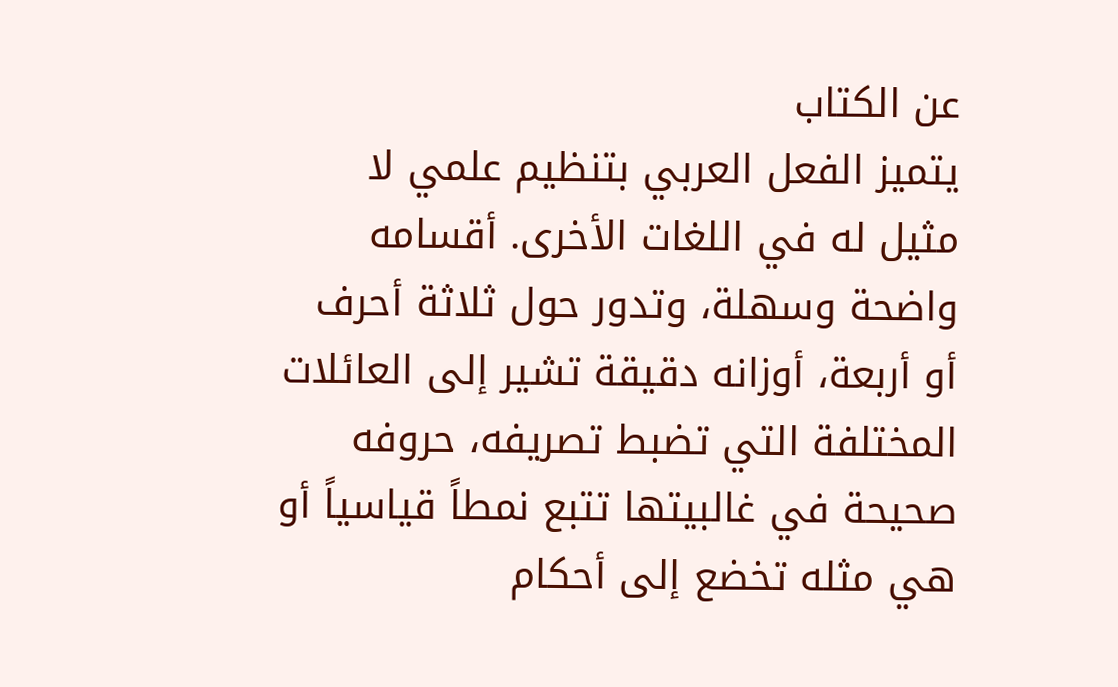عن الكتاب
يتميز الفعل العربي بتنظيم علمي لا مثيل له في اللغات الأخرى. أقسامه واضحة وسهلة، وتدور حول ثلاثة أحرف أو أربعة، أوزانه دقيقة تشير إلى العائلات المختلفة التي تضبط تصريفه، حروفه صحيحة في غالبيتها تتبع نمطاً قياسياً أو هي مثله تخضع إلى أحكام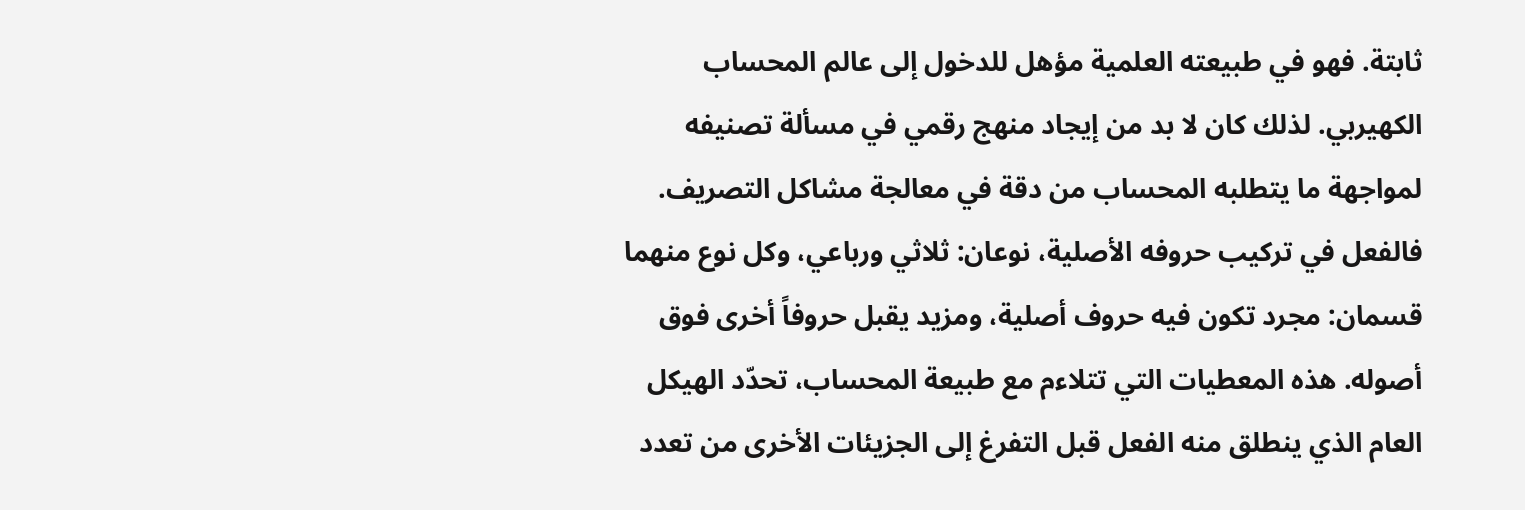ثابتة. فهو في طبيعته العلمية مؤهل للدخول إلى عالم المحساب الكهيربي. لذلك كان لا بد من إيجاد منهج رقمي في مسألة تصنيفه لمواجهة ما يتطلبه المحساب من دقة في معالجة مشاكل التصريف. فالفعل في تركيب حروفه الأصلية، نوعان: ثلاثي ورباعي، وكل نوع منهما قسمان: مجرد تكون فيه حروف أصلية، ومزيد يقبل حروفاً أخرى فوق أصوله. هذه المعطيات التي تتلاءم مع طبيعة المحساب، تحدّد الهيكل العام الذي ينطلق منه الفعل قبل التفرغ إلى الجزيئات الأخرى من تعدد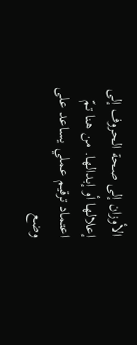الأوزان إلى صحة الحروف إلى إعلالها أو إبدالها. من هنا تمّ اعتماد ترقيم عملي يساعد على وضع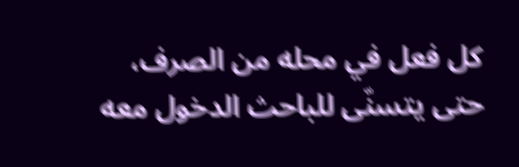كل فعل في محله من الصرف، حتى يتسنّى للباحث الدخول معه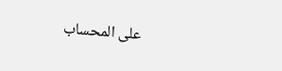على المحساب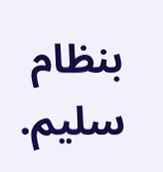بنظام سليم.